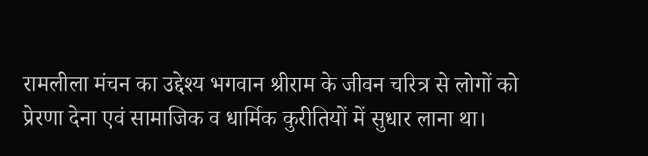रामलीला मंचन का उद्देश्य भगवान श्रीराम के जीवन चरित्र से लोगों को प्रेरणा देना एवं सामाजिक व धार्मिक कुरीतियों में सुधार लाना था।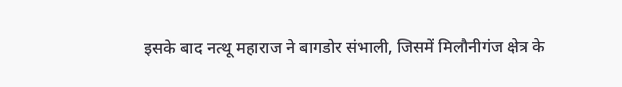इसके बाद नत्थू महाराज ने बागडोर संभाली, जिसमें मिलौनीगंज क्षेत्र के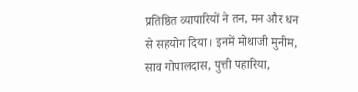प्रतिष्ठित व्यापारियों ने तन, मन और धन से सहयोग दिया। इनमें मोथाजी मुनीम, साव गोपालदास, पुत्ती पहारिया,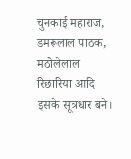चुनकाई महाराज, डमरूलाल पाठक, मठोलेलाल रिछारिया आदि इसके सूत्रधार बने।